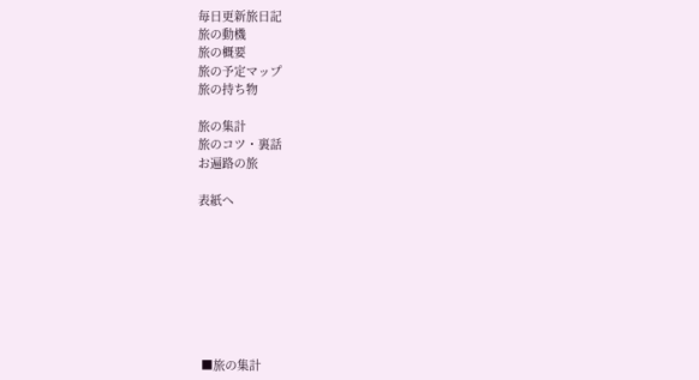毎日更新旅日記
旅の動機
旅の概要
旅の予定マップ
旅の持ち物

旅の集計
旅のコツ・裏話
お遍路の旅

表紙へ








 ■旅の集計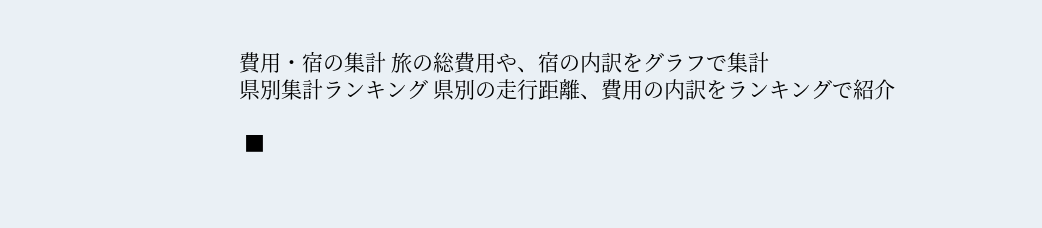費用・宿の集計 旅の総費用や、宿の内訳をグラフで集計
県別集計ランキング 県別の走行距離、費用の内訳をランキングで紹介

 ■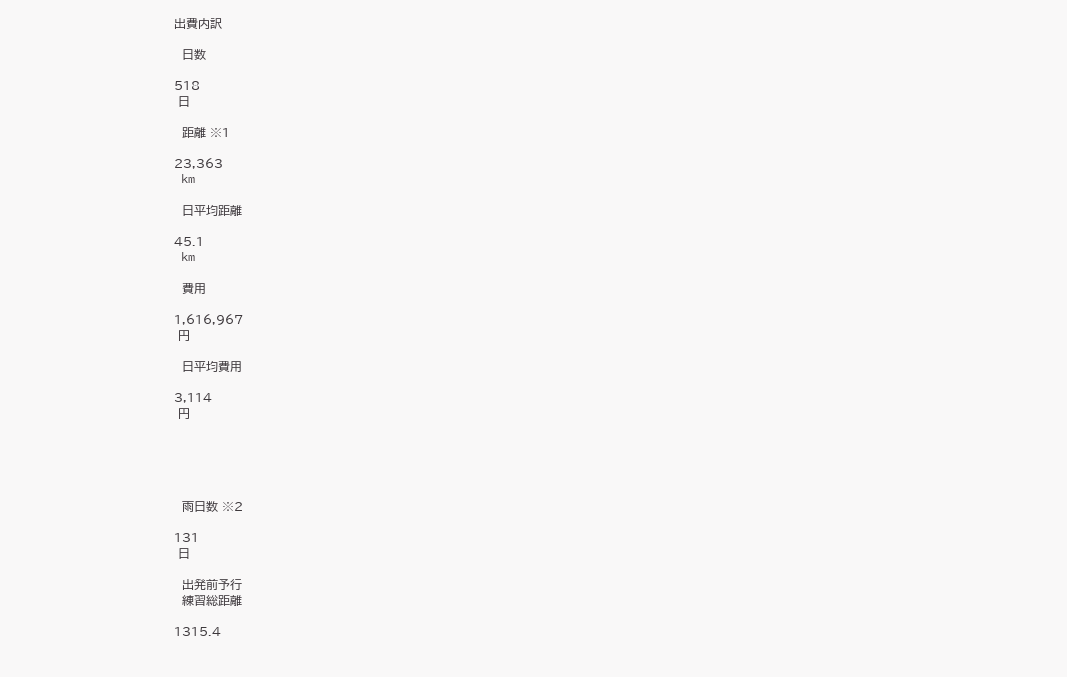出費内訳

  日数

518
 日

  距離 ※1

23,363
 km

  日平均距離

45.1
 km

  費用

1,616,967
 円

  日平均費用

3,114
 円





  雨日数 ※2

131
 日

  出発前予行
  練習総距離

1315.4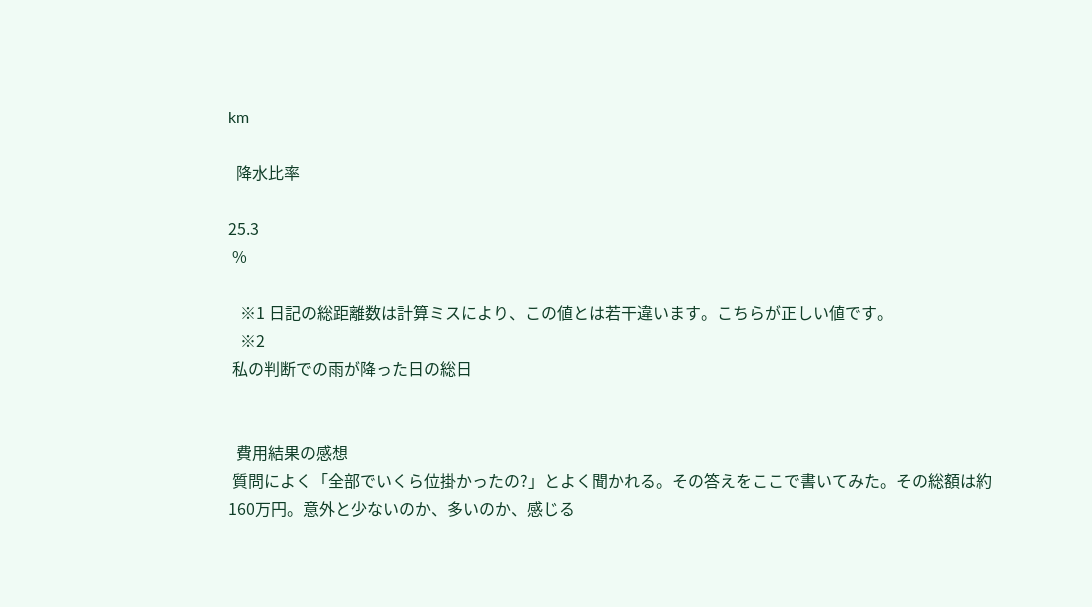km

  降水比率

25.3
 %

   ※1 日記の総距離数は計算ミスにより、この値とは若干違います。こちらが正しい値です。
   ※2
 私の判断での雨が降った日の総日


  費用結果の感想
 質問によく「全部でいくら位掛かったの?」とよく聞かれる。その答えをここで書いてみた。その総額は約160万円。意外と少ないのか、多いのか、感じる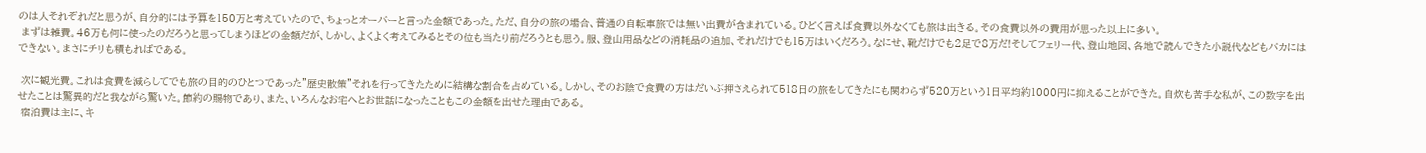のは人それぞれだと思うが、自分的には予算を150万と考えていたので、ちょっとオーバーと言った金額であった。ただ、自分の旅の場合、普通の自転車旅では無い出費が含まれている。ひどく言えば食費以外なくても旅は出きる。その食費以外の費用が思った以上に多い。
 まずは雑費。46万も何に使ったのだろうと思ってしまうほどの金額だが、しかし、よくよく考えてみるとその位も当たり前だろうとも思う。服、登山用品などの消耗品の追加、それだけでも15万はいくだろう。なにせ、靴だけでも2足で8万だ!そしてフェリー代、登山地図、各地で読んできた小説代などもバカにはできない。まさにチリも積もればである。

 次に観光費。これは食費を減らしてでも旅の目的のひとつであった”歴史散策”それを行ってきたために結構な割合を占めている。しかし、そのお陰で食費の方はだいぶ押さえられて518日の旅をしてきたにも関わらず520万という1日平均約1000円に抑えることができた。自炊も苦手な私が、この数字を出せたことは驚異的だと我ながら驚いた。節約の賜物であり、また、いろんなお宅へとお世話になったこともこの金額を出せた理由である。
 宿泊費は主に、キ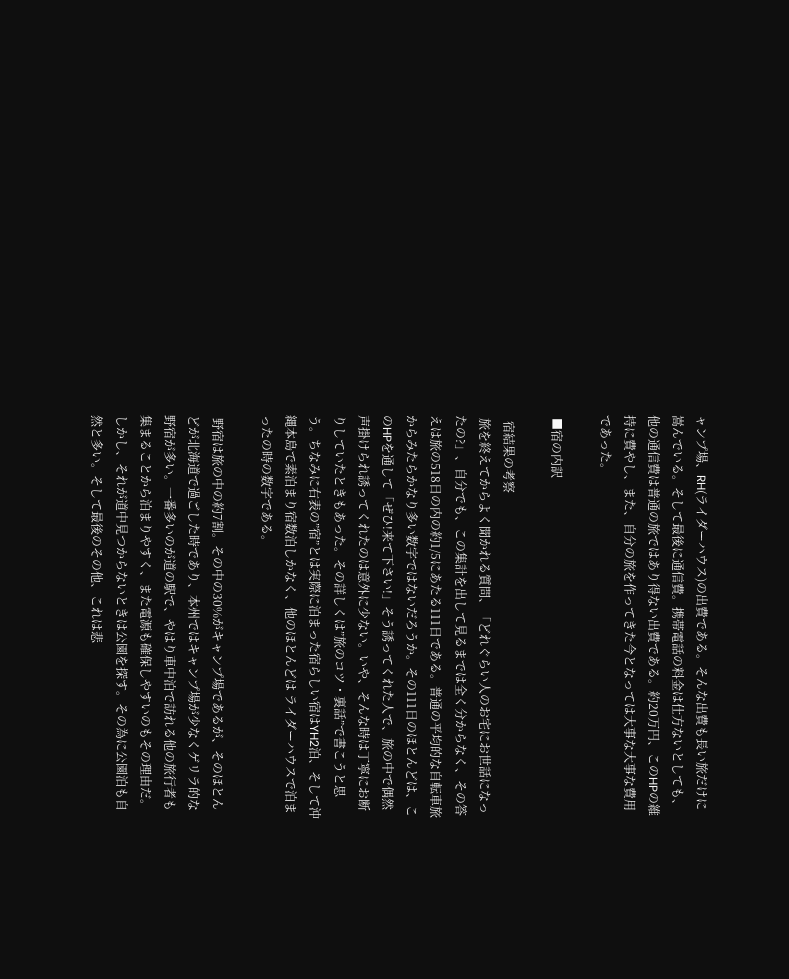ャンプ場、RH(ライダーハウス)の出費である。そんな出費も長い旅だけに嵩んでいる。そして最後に通信費。携帯電話の料金は仕方ないとしても、他の通信費は普通の旅ではあり得ない出費である。約20万円、このHPの維持に費やし、また、自分の旅を作ってきた今となっては大事な大事な費用であった。

 ■宿の内訳

  宿結果の考察
 旅を終えてからよく聞かれる質問、「どれぐらい人のお宅にお世話になったの?」、自分でも、この集計を出して見るまでは全く分からなく、その答えは旅の518日の内の約1/5にあたる111日である。普通の平均的な自転車旅からみたらかなり多い数字ではないだろうか。その111日のほとんどは、このHPを通して「ぜひ!来て下さい!」そう誘ってくれた人で、旅の中で偶然声掛けられ誘ってくれたのは意外に少ない。いや、そんな時は丁寧にお断りしていたときもあった。その詳しくは”旅のコツ・裏話”で書こうと思う。ちなみに右表の”宿”とは実際に泊まった宿らしい宿はYH2泊、そして沖縄本島で素泊まり宿数泊しかなく、他のほとんどは ライダーハウスで泊まったの時の数字である。

 野宿は旅の中の約7割。その中の30%がキャンプ場であるが、そのほとんどが北海道で過ごした時であり、本州ではキャンプ場が少なくゲリラ的な野宿が多い。一番多いのが道の駅で、やはり車中泊で訪れる他の旅行者も集まることから泊まりやすく、また電源も確保しやすいのもその理由だ。しかし、それが道中見つからないときは公園を探す。その為に公園泊も自然と多い。そして最後のその他、これは悲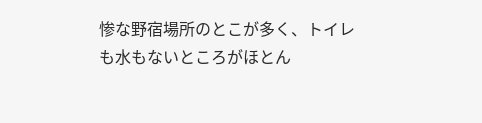惨な野宿場所のとこが多く、トイレも水もないところがほとん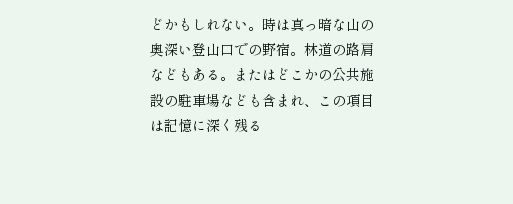どかもしれない。時は真っ暗な山の奥深い登山口での野宿。林道の路肩などもある。またはどこかの公共施設の駐車場なども含まれ、この項目は記憶に深く残る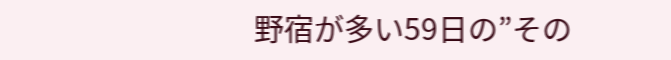野宿が多い59日の”その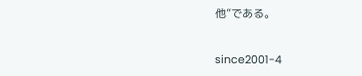他”である。


since2001-4